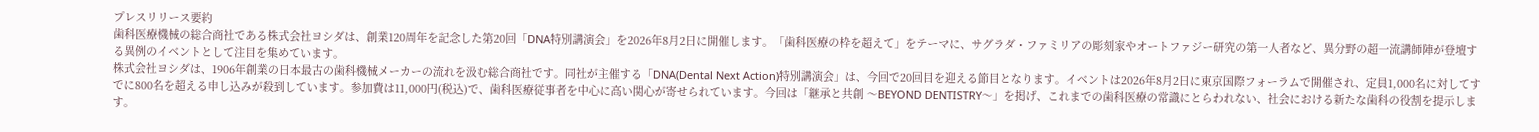プレスリリース要約
歯科医療機械の総合商社である株式会社ヨシダは、創業120周年を記念した第20回「DNA特別講演会」を2026年8月2日に開催します。「歯科医療の枠を超えて」をテーマに、サグラダ・ファミリアの彫刻家やオートファジー研究の第一人者など、異分野の超一流講師陣が登壇する異例のイベントとして注目を集めています。
株式会社ヨシダは、1906年創業の日本最古の歯科機械メーカーの流れを汲む総合商社です。同社が主催する「DNA(Dental Next Action)特別講演会」は、今回で20回目を迎える節目となります。イベントは2026年8月2日に東京国際フォーラムで開催され、定員1,000名に対してすでに800名を超える申し込みが殺到しています。参加費は11,000円(税込)で、歯科医療従事者を中心に高い関心が寄せられています。今回は「継承と共創 〜BEYOND DENTISTRY〜」を掲げ、これまでの歯科医療の常識にとらわれない、社会における新たな歯科の役割を提示します。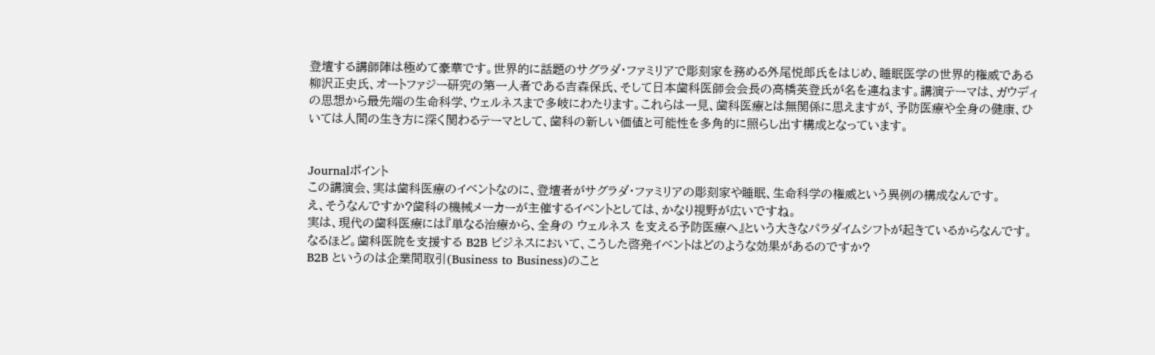登壇する講師陣は極めて豪華です。世界的に話題のサグラダ・ファミリアで彫刻家を務める外尾悦郎氏をはじめ、睡眠医学の世界的権威である柳沢正史氏、オートファジー研究の第一人者である吉森保氏、そして日本歯科医師会会長の高橋英登氏が名を連ねます。講演テーマは、ガウディの思想から最先端の生命科学、ウェルネスまで多岐にわたります。これらは一見、歯科医療とは無関係に思えますが、予防医療や全身の健康、ひいては人間の生き方に深く関わるテーマとして、歯科の新しい価値と可能性を多角的に照らし出す構成となっています。


Journalポイント
この講演会、実は歯科医療のイベントなのに、登壇者がサグラダ・ファミリアの彫刻家や睡眠、生命科学の権威という異例の構成なんです。
え、そうなんですか?歯科の機械メーカーが主催するイベントとしては、かなり視野が広いですね。
実は、現代の歯科医療には『単なる治療から、全身の ウェルネス を支える予防医療へ』という大きなパラダイムシフトが起きているからなんです。
なるほど。歯科医院を支援する B2B ビジネスにおいて、こうした啓発イベントはどのような効果があるのですか?
B2B というのは企業間取引(Business to Business)のこと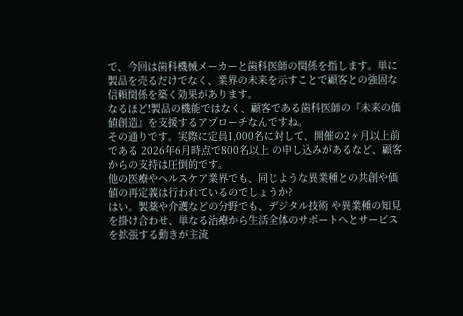で、今回は歯科機械メーカーと歯科医師の関係を指します。単に製品を売るだけでなく、業界の未来を示すことで顧客との強固な信頼関係を築く効果があります。
なるほど!製品の機能ではなく、顧客である歯科医師の『未来の価値創造』を支援するアプローチなんですね。
その通りです。実際に定員1,000名に対して、開催の2ヶ月以上前である 2026年6月時点で800名以上 の申し込みがあるなど、顧客からの支持は圧倒的です。
他の医療やヘルスケア業界でも、同じような異業種との共創や価値の再定義は行われているのでしょうか?
はい。製薬や介護などの分野でも、デジタル技術 や異業種の知見を掛け合わせ、単なる治療から生活全体のサポートへとサービスを拡張する動きが主流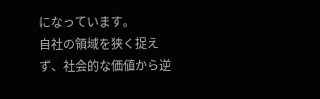になっています。
自社の領域を狭く捉えず、社会的な価値から逆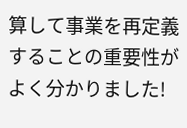算して事業を再定義することの重要性がよく分かりました!